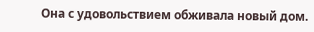Она с удовольствием обживала новый дом.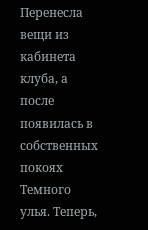Перенесла вещи из кабинета клуба, а после появилась в собственных покоях Темного улья. Теперь,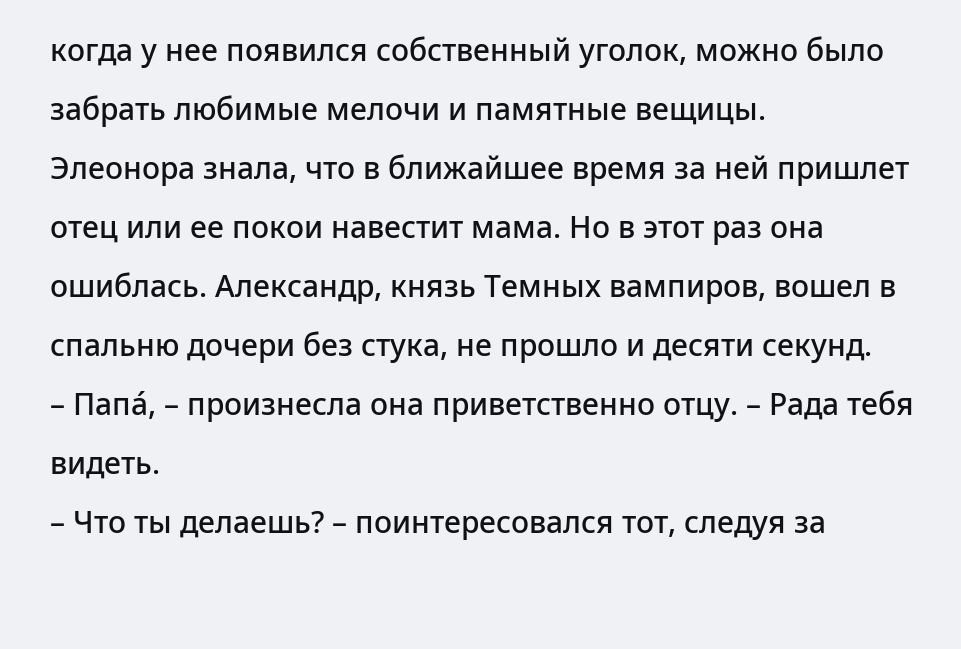когда у нее появился собственный уголок, можно было забрать любимые мелочи и памятные вещицы.
Элеонора знала, что в ближайшее время за ней пришлет отец или ее покои навестит мама. Но в этот раз она ошиблась. Александр, князь Темных вампиров, вошел в спальню дочери без стука, не прошло и десяти секунд.
– Папа́, – произнесла она приветственно отцу. – Рада тебя видеть.
– Что ты делаешь? – поинтересовался тот, следуя за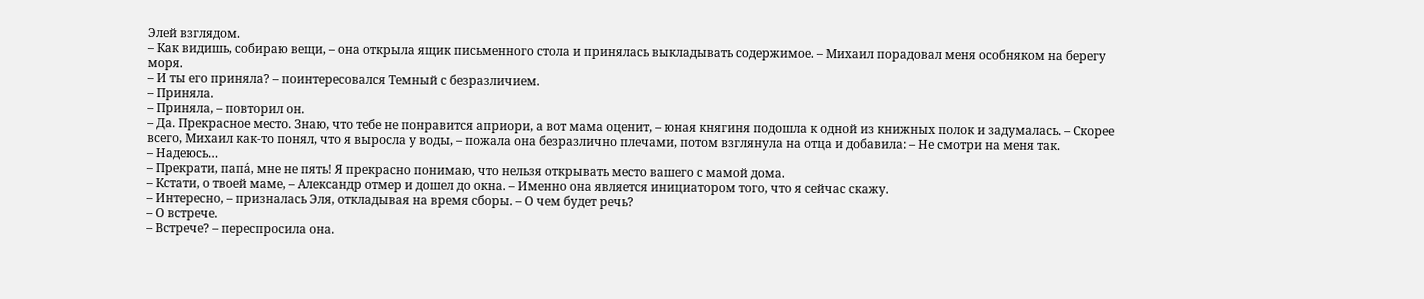Элей взглядом.
– Как видишь, собираю вещи, – она открыла ящик письменного стола и принялась выкладывать содержимое. – Михаил порадовал меня особняком на берегу моря.
– И ты его приняла? – поинтересовался Темный с безразличием.
– Приняла.
– Приняла, – повторил он.
– Да. Прекрасное место. Знаю, что тебе не понравится априори, а вот мама оценит, – юная княгиня подошла к одной из книжных полок и задумалась. – Скорее всего, Михаил как-то понял, что я выросла у воды, – пожала она безразлично плечами, потом взглянула на отца и добавила: – Не смотри на меня так.
– Надеюсь…
– Прекрати, папа́, мне не пять! Я прекрасно понимаю, что нельзя открывать место вашего с мамой дома.
– Кстати, о твоей маме, – Александр отмер и дошел до окна. – Именно она является инициатором того, что я сейчас скажу.
– Интересно, – призналась Эля, откладывая на время сборы. – О чем будет речь?
– О встрече.
– Встрече? – переспросила она.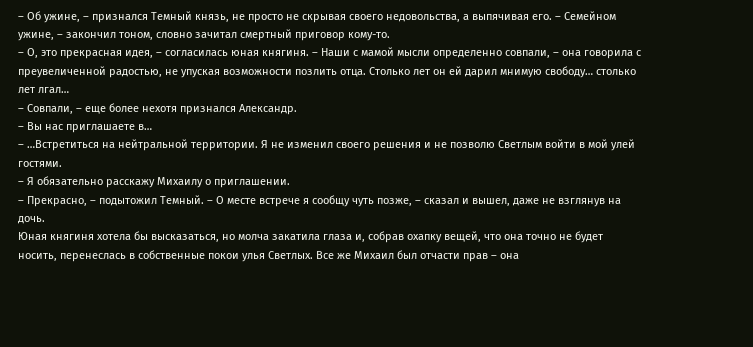– Об ужине, – признался Темный князь, не просто не скрывая своего недовольства, а выпячивая его. – Семейном ужине, – закончил тоном, словно зачитал смертный приговор кому-то.
– О, это прекрасная идея, – согласилась юная княгиня. – Наши с мамой мысли определенно совпали, – она говорила с преувеличенной радостью, не упуская возможности позлить отца. Столько лет он ей дарил мнимую свободу… столько лет лгал…
– Совпали, – еще более нехотя признался Александр.
– Вы нас приглашаете в…
– …Встретиться на нейтральной территории. Я не изменил своего решения и не позволю Светлым войти в мой улей гостями.
– Я обязательно расскажу Михаилу о приглашении.
– Прекрасно, – подытожил Темный. – О месте встрече я сообщу чуть позже, – сказал и вышел, даже не взглянув на дочь.
Юная княгиня хотела бы высказаться, но молча закатила глаза и, собрав охапку вещей, что она точно не будет носить, перенеслась в собственные покои улья Светлых. Все же Михаил был отчасти прав – она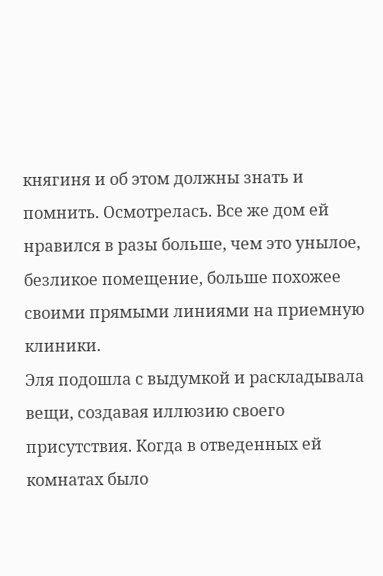княгиня и об этом должны знать и помнить. Осмотрелась. Все же дом ей нравился в разы больше, чем это унылое, безликое помещение, больше похожее своими прямыми линиями на приемную клиники.
Эля подошла с выдумкой и раскладывала вещи, создавая иллюзию своего присутствия. Когда в отведенных ей комнатах было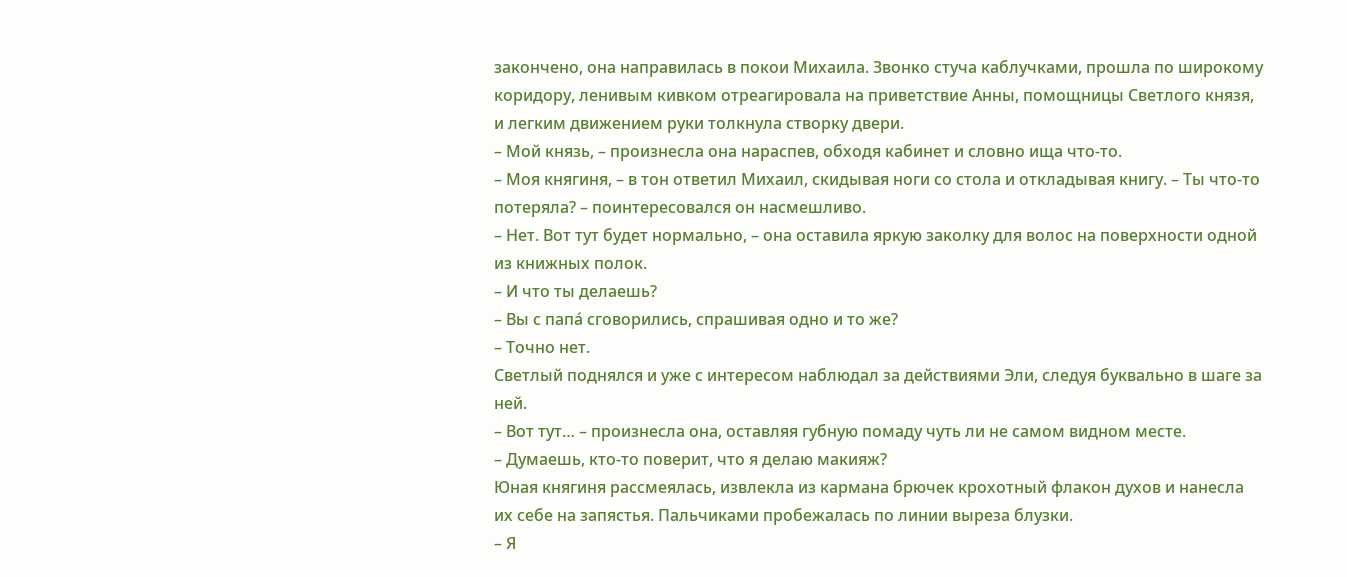закончено, она направилась в покои Михаила. Звонко стуча каблучками, прошла по широкому коридору, ленивым кивком отреагировала на приветствие Анны, помощницы Светлого князя, и легким движением руки толкнула створку двери.
– Мой князь, – произнесла она нараспев, обходя кабинет и словно ища что-то.
– Моя княгиня, – в тон ответил Михаил, скидывая ноги со стола и откладывая книгу. – Ты что-то потеряла? – поинтересовался он насмешливо.
– Нет. Вот тут будет нормально, – она оставила яркую заколку для волос на поверхности одной из книжных полок.
– И что ты делаешь?
– Вы с папа́ сговорились, спрашивая одно и то же?
– Точно нет.
Светлый поднялся и уже с интересом наблюдал за действиями Эли, следуя буквально в шаге за ней.
– Вот тут… – произнесла она, оставляя губную помаду чуть ли не самом видном месте.
– Думаешь, кто-то поверит, что я делаю макияж?
Юная княгиня рассмеялась, извлекла из кармана брючек крохотный флакон духов и нанесла их себе на запястья. Пальчиками пробежалась по линии выреза блузки.
– Я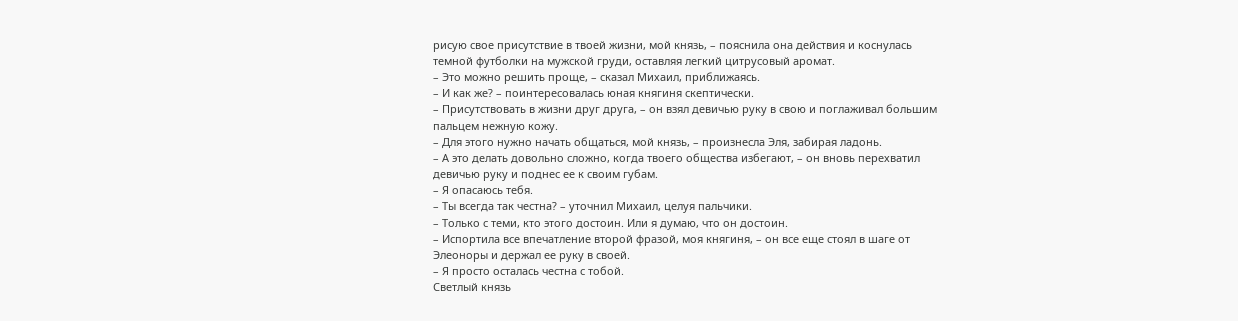рисую свое присутствие в твоей жизни, мой князь, – пояснила она действия и коснулась темной футболки на мужской груди, оставляя легкий цитрусовый аромат.
– Это можно решить проще, – сказал Михаил, приближаясь.
– И как же? – поинтересовалась юная княгиня скептически.
– Присутствовать в жизни друг друга, – он взял девичью руку в свою и поглаживал большим пальцем нежную кожу.
– Для этого нужно начать общаться, мой князь, – произнесла Эля, забирая ладонь.
– А это делать довольно сложно, когда твоего общества избегают, – он вновь перехватил девичью руку и поднес ее к своим губам.
– Я опасаюсь тебя.
– Ты всегда так честна? – уточнил Михаил, целуя пальчики.
– Только с теми, кто этого достоин. Или я думаю, что он достоин.
– Испортила все впечатление второй фразой, моя княгиня, – он все еще стоял в шаге от Элеоноры и держал ее руку в своей.
– Я просто осталась честна с тобой.
Светлый князь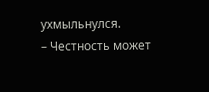ухмыльнулся.
– Честность может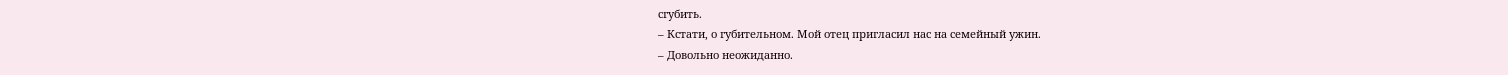сгубить.
– Кстати, о губительном. Мой отец пригласил нас на семейный ужин.
– Довольно неожиданно.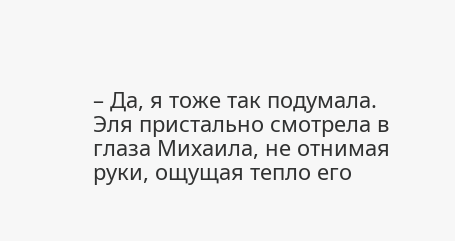– Да, я тоже так подумала.
Эля пристально смотрела в глаза Михаила, не отнимая руки, ощущая тепло его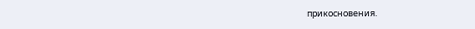прикосновения.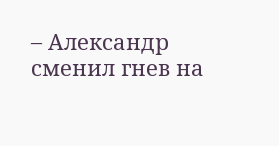– Александр сменил гнев на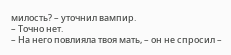милость? – уточнил вампир.
– Точно нет.
– На него повлияла твоя мать, – он не спросил –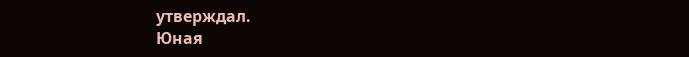утверждал.
Юная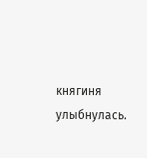княгиня улыбнулась.